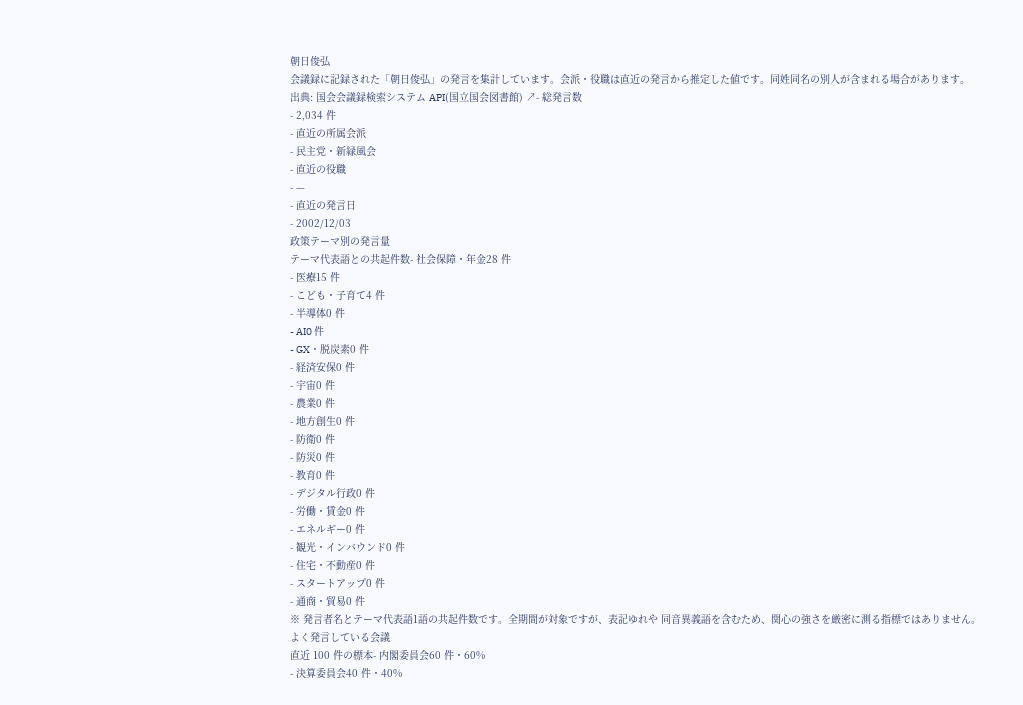朝日俊弘
会議録に記録された「朝日俊弘」の発言を集計しています。会派・役職は直近の発言から推定した値です。同姓同名の別人が含まれる場合があります。
出典: 国会会議録検索システム API(国立国会図書館) ↗- 総発言数
- 2,034 件
- 直近の所属会派
- 民主党・新緑風会
- 直近の役職
- —
- 直近の発言日
- 2002/12/03
政策テーマ別の発言量
テーマ代表語との共起件数- 社会保障・年金28 件
- 医療15 件
- こども・子育て4 件
- 半導体0 件
- AI0 件
- GX・脱炭素0 件
- 経済安保0 件
- 宇宙0 件
- 農業0 件
- 地方創生0 件
- 防衛0 件
- 防災0 件
- 教育0 件
- デジタル行政0 件
- 労働・賃金0 件
- エネルギー0 件
- 観光・インバウンド0 件
- 住宅・不動産0 件
- スタートアップ0 件
- 通商・貿易0 件
※ 発言者名とテーマ代表語1語の共起件数です。全期間が対象ですが、表記ゆれや 同音異義語を含むため、関心の強さを厳密に測る指標ではありません。
よく発言している会議
直近 100 件の標本- 内閣委員会60 件・60%
- 決算委員会40 件・40%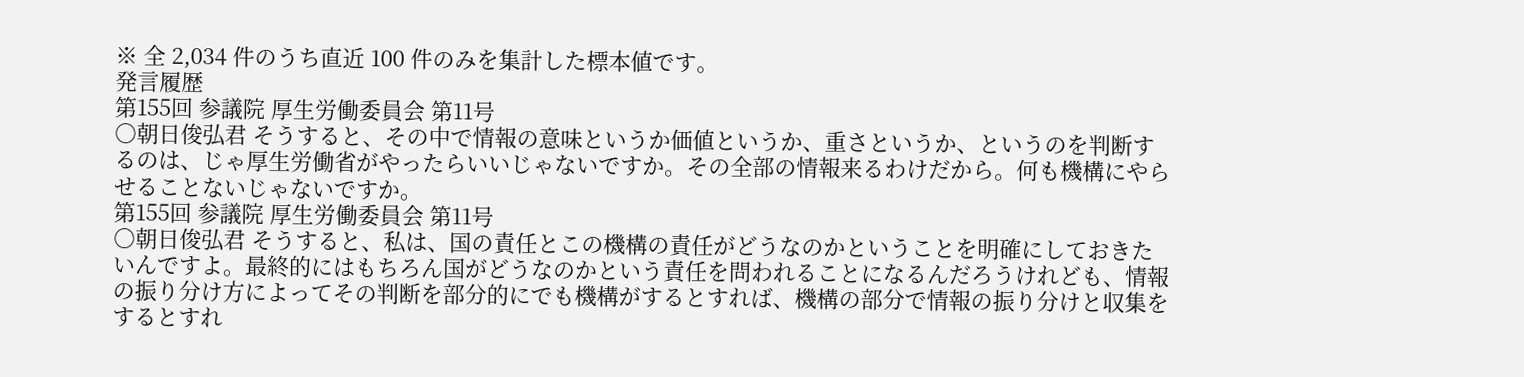※ 全 2,034 件のうち直近 100 件のみを集計した標本値です。
発言履歴
第155回 参議院 厚生労働委員会 第11号
○朝日俊弘君 そうすると、その中で情報の意味というか価値というか、重さというか、というのを判断するのは、じゃ厚生労働省がやったらいいじゃないですか。その全部の情報来るわけだから。何も機構にやらせることないじゃないですか。
第155回 参議院 厚生労働委員会 第11号
○朝日俊弘君 そうすると、私は、国の責任とこの機構の責任がどうなのかということを明確にしておきたいんですよ。最終的にはもちろん国がどうなのかという責任を問われることになるんだろうけれども、情報の振り分け方によってその判断を部分的にでも機構がするとすれば、機構の部分で情報の振り分けと収集をするとすれ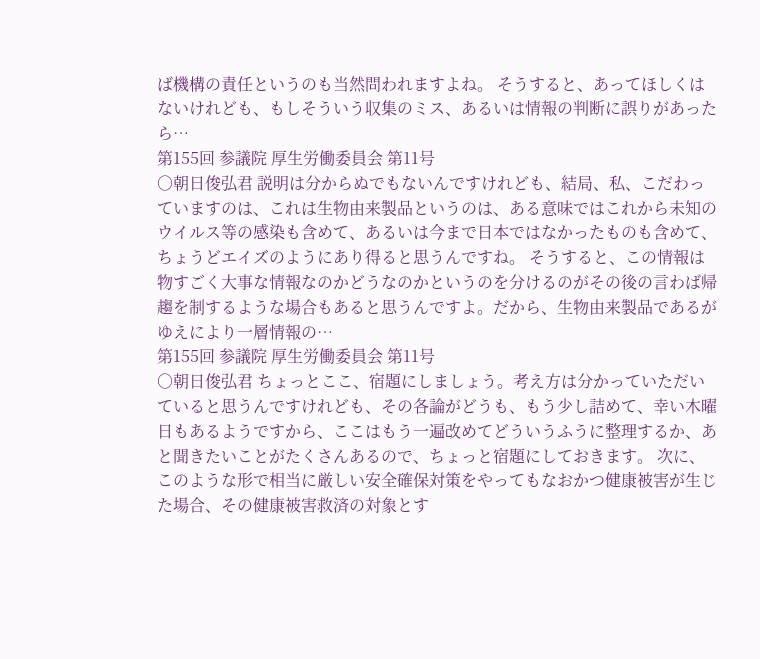ば機構の責任というのも当然問われますよね。 そうすると、あってほしくはないけれども、もしそういう収集のミス、あるいは情報の判断に誤りがあったら…
第155回 参議院 厚生労働委員会 第11号
○朝日俊弘君 説明は分からぬでもないんですけれども、結局、私、こだわっていますのは、これは生物由来製品というのは、ある意味ではこれから未知のウイルス等の感染も含めて、あるいは今まで日本ではなかったものも含めて、ちょうどエイズのようにあり得ると思うんですね。 そうすると、この情報は物すごく大事な情報なのかどうなのかというのを分けるのがその後の言わば帰趨を制するような場合もあると思うんですよ。だから、生物由来製品であるがゆえにより一層情報の…
第155回 参議院 厚生労働委員会 第11号
○朝日俊弘君 ちょっとここ、宿題にしましょう。考え方は分かっていただいていると思うんですけれども、その各論がどうも、もう少し詰めて、幸い木曜日もあるようですから、ここはもう一遍改めてどういうふうに整理するか、あと聞きたいことがたくさんあるので、ちょっと宿題にしておきます。 次に、このような形で相当に厳しい安全確保対策をやってもなおかつ健康被害が生じた場合、その健康被害救済の対象とす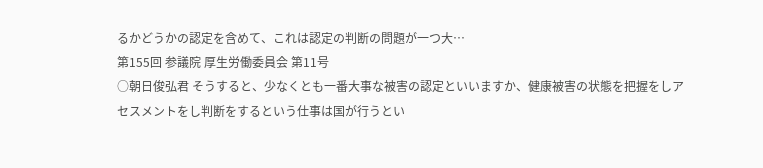るかどうかの認定を含めて、これは認定の判断の問題が一つ大…
第155回 参議院 厚生労働委員会 第11号
○朝日俊弘君 そうすると、少なくとも一番大事な被害の認定といいますか、健康被害の状態を把握をしアセスメントをし判断をするという仕事は国が行うとい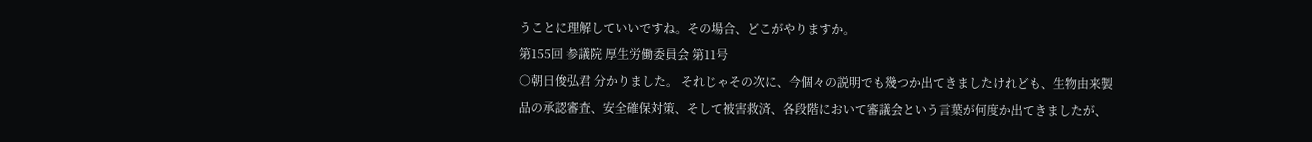うことに理解していいですね。その場合、どこがやりますか。
第155回 参議院 厚生労働委員会 第11号
○朝日俊弘君 分かりました。 それじゃその次に、今個々の説明でも幾つか出てきましたけれども、生物由来製品の承認審査、安全確保対策、そして被害救済、各段階において審議会という言葉が何度か出てきましたが、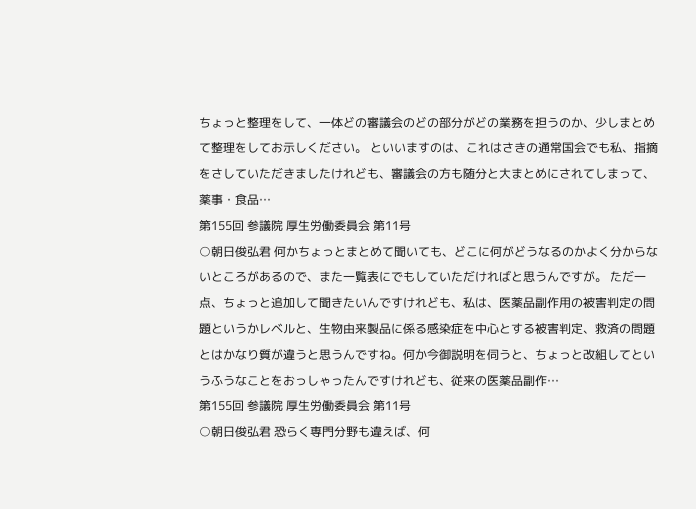ちょっと整理をして、一体どの審議会のどの部分がどの業務を担うのか、少しまとめて整理をしてお示しください。 といいますのは、これはさきの通常国会でも私、指摘をさしていただきましたけれども、審議会の方も随分と大まとめにされてしまって、薬事・食品…
第155回 参議院 厚生労働委員会 第11号
○朝日俊弘君 何かちょっとまとめて聞いても、どこに何がどうなるのかよく分からないところがあるので、また一覧表にでもしていただければと思うんですが。 ただ一点、ちょっと追加して聞きたいんですけれども、私は、医薬品副作用の被害判定の問題というかレベルと、生物由来製品に係る感染症を中心とする被害判定、救済の問題とはかなり質が違うと思うんですね。何か今御説明を伺うと、ちょっと改組してというふうなことをおっしゃったんですけれども、従来の医薬品副作…
第155回 参議院 厚生労働委員会 第11号
○朝日俊弘君 恐らく専門分野も違えば、何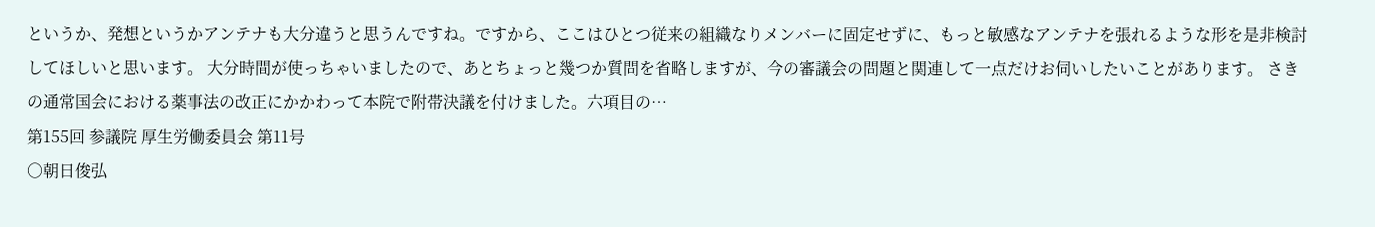というか、発想というかアンテナも大分違うと思うんですね。ですから、ここはひとつ従来の組織なりメンバーに固定せずに、もっと敏感なアンテナを張れるような形を是非検討してほしいと思います。 大分時間が使っちゃいましたので、あとちょっと幾つか質問を省略しますが、今の審議会の問題と関連して一点だけお伺いしたいことがあります。 さきの通常国会における薬事法の改正にかかわって本院で附帯決議を付けました。六項目の…
第155回 参議院 厚生労働委員会 第11号
○朝日俊弘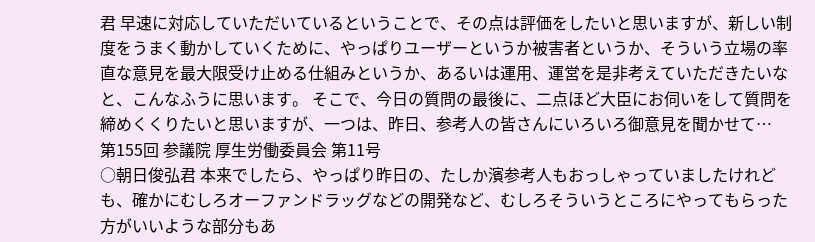君 早速に対応していただいているということで、その点は評価をしたいと思いますが、新しい制度をうまく動かしていくために、やっぱりユーザーというか被害者というか、そういう立場の率直な意見を最大限受け止める仕組みというか、あるいは運用、運営を是非考えていただきたいなと、こんなふうに思います。 そこで、今日の質問の最後に、二点ほど大臣にお伺いをして質問を締めくくりたいと思いますが、一つは、昨日、参考人の皆さんにいろいろ御意見を聞かせて…
第155回 参議院 厚生労働委員会 第11号
○朝日俊弘君 本来でしたら、やっぱり昨日の、たしか濱参考人もおっしゃっていましたけれども、確かにむしろオーファンドラッグなどの開発など、むしろそういうところにやってもらった方がいいような部分もあ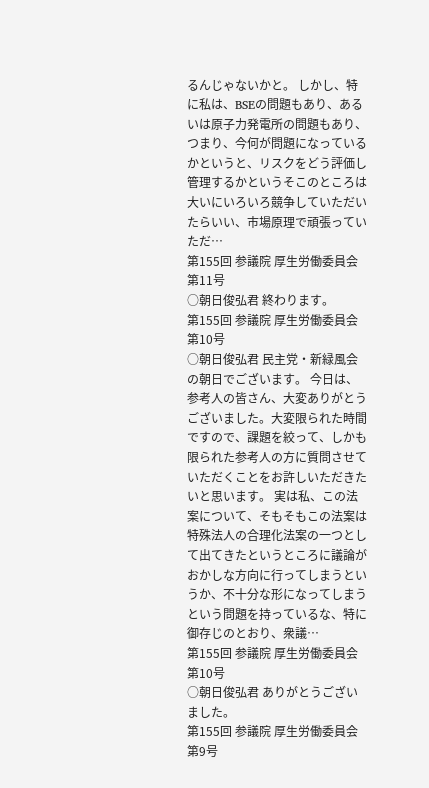るんじゃないかと。 しかし、特に私は、BSEの問題もあり、あるいは原子力発電所の問題もあり、つまり、今何が問題になっているかというと、リスクをどう評価し管理するかというそこのところは大いにいろいろ競争していただいたらいい、市場原理で頑張っていただ…
第155回 参議院 厚生労働委員会 第11号
○朝日俊弘君 終わります。
第155回 参議院 厚生労働委員会 第10号
○朝日俊弘君 民主党・新緑風会の朝日でございます。 今日は、参考人の皆さん、大変ありがとうございました。大変限られた時間ですので、課題を絞って、しかも限られた参考人の方に質問させていただくことをお許しいただきたいと思います。 実は私、この法案について、そもそもこの法案は特殊法人の合理化法案の一つとして出てきたというところに議論がおかしな方向に行ってしまうというか、不十分な形になってしまうという問題を持っているな、特に御存じのとおり、衆議…
第155回 参議院 厚生労働委員会 第10号
○朝日俊弘君 ありがとうございました。
第155回 参議院 厚生労働委員会 第9号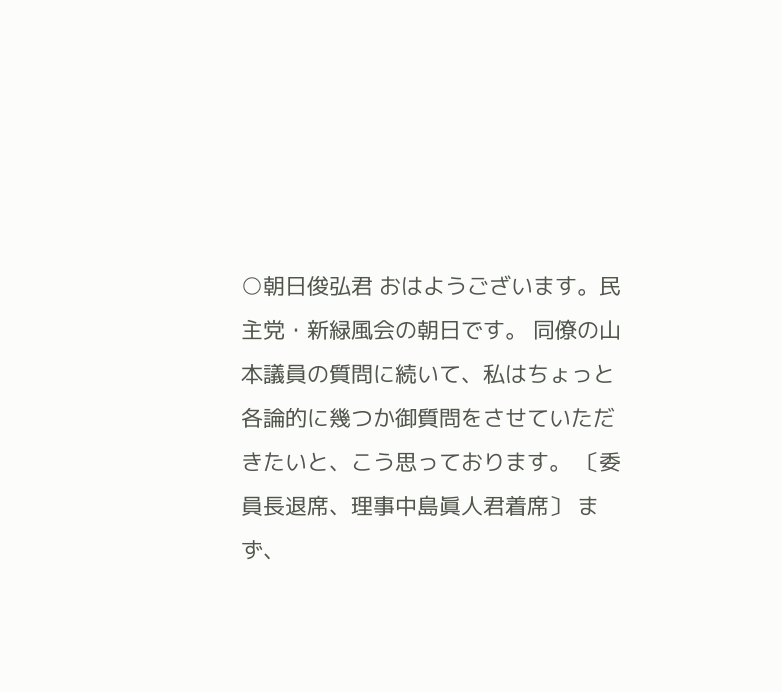○朝日俊弘君 おはようございます。民主党・新緑風会の朝日です。 同僚の山本議員の質問に続いて、私はちょっと各論的に幾つか御質問をさせていただきたいと、こう思っております。 〔委員長退席、理事中島眞人君着席〕 まず、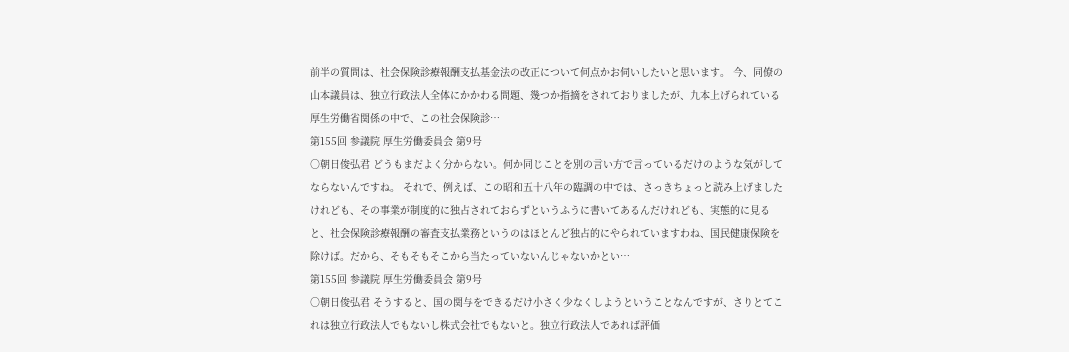前半の質問は、社会保険診療報酬支払基金法の改正について何点かお伺いしたいと思います。 今、同僚の山本議員は、独立行政法人全体にかかわる問題、幾つか指摘をされておりましたが、九本上げられている厚生労働省関係の中で、この社会保険診…
第155回 参議院 厚生労働委員会 第9号
○朝日俊弘君 どうもまだよく分からない。何か同じことを別の言い方で言っているだけのような気がしてならないんですね。 それで、例えば、この昭和五十八年の臨調の中では、さっきちょっと読み上げましたけれども、その事業が制度的に独占されておらずというふうに書いてあるんだけれども、実態的に見ると、社会保険診療報酬の審査支払業務というのはほとんど独占的にやられていますわね、国民健康保険を除けば。だから、そもそもそこから当たっていないんじゃないかとい…
第155回 参議院 厚生労働委員会 第9号
○朝日俊弘君 そうすると、国の関与をできるだけ小さく少なくしようということなんですが、さりとてこれは独立行政法人でもないし株式会社でもないと。独立行政法人であれば評価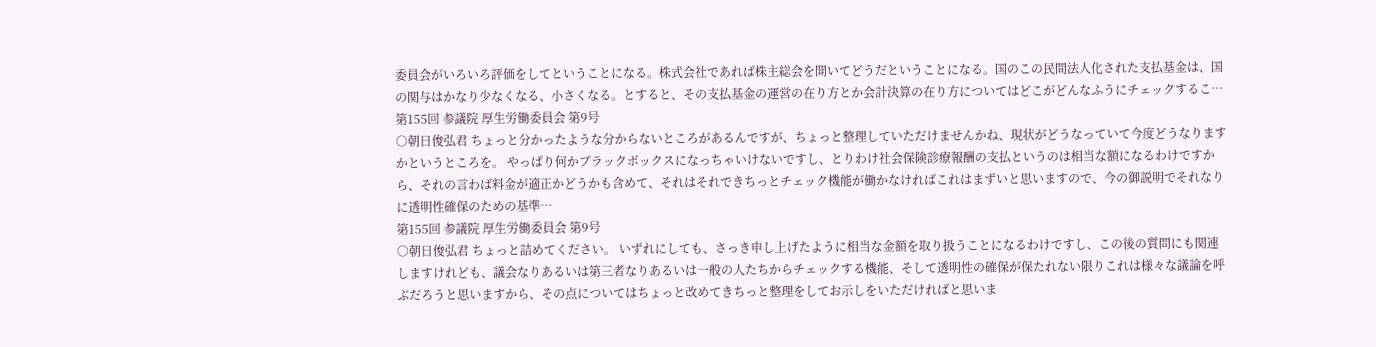委員会がいろいろ評価をしてということになる。株式会社であれば株主総会を開いてどうだということになる。国のこの民間法人化された支払基金は、国の関与はかなり少なくなる、小さくなる。とすると、その支払基金の運営の在り方とか会計決算の在り方についてはどこがどんなふうにチェックするこ…
第155回 参議院 厚生労働委員会 第9号
○朝日俊弘君 ちょっと分かったような分からないところがあるんですが、ちょっと整理していただけませんかね、現状がどうなっていて今度どうなりますかというところを。 やっぱり何かブラックボックスになっちゃいけないですし、とりわけ社会保険診療報酬の支払というのは相当な額になるわけですから、それの言わば料金が適正かどうかも含めて、それはそれできちっとチェック機能が働かなければこれはまずいと思いますので、今の御説明でそれなりに透明性確保のための基準…
第155回 参議院 厚生労働委員会 第9号
○朝日俊弘君 ちょっと詰めてください。 いずれにしても、さっき申し上げたように相当な金額を取り扱うことになるわけですし、この後の質問にも関連しますけれども、議会なりあるいは第三者なりあるいは一般の人たちからチェックする機能、そして透明性の確保が保たれない限りこれは様々な議論を呼ぶだろうと思いますから、その点についてはちょっと改めてきちっと整理をしてお示しをいただければと思いま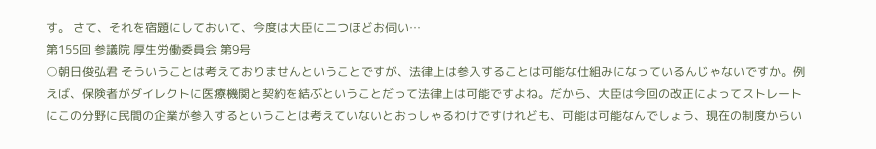す。 さて、それを宿題にしておいて、今度は大臣に二つほどお伺い…
第155回 参議院 厚生労働委員会 第9号
○朝日俊弘君 そういうことは考えておりませんということですが、法律上は参入することは可能な仕組みになっているんじゃないですか。例えば、保険者がダイレクトに医療機関と契約を結ぶということだって法律上は可能ですよね。だから、大臣は今回の改正によってストレートにこの分野に民間の企業が参入するということは考えていないとおっしゃるわけですけれども、可能は可能なんでしょう、現在の制度からい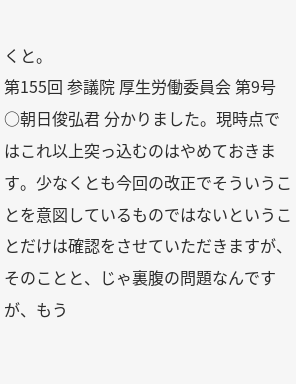くと。
第155回 参議院 厚生労働委員会 第9号
○朝日俊弘君 分かりました。現時点ではこれ以上突っ込むのはやめておきます。少なくとも今回の改正でそういうことを意図しているものではないということだけは確認をさせていただきますが、そのことと、じゃ裏腹の問題なんですが、もう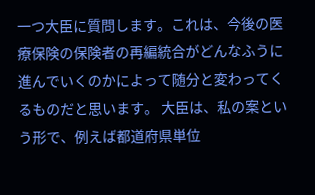一つ大臣に質問します。これは、今後の医療保険の保険者の再編統合がどんなふうに進んでいくのかによって随分と変わってくるものだと思います。 大臣は、私の案という形で、例えば都道府県単位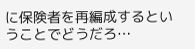に保険者を再編成するということでどうだろ…